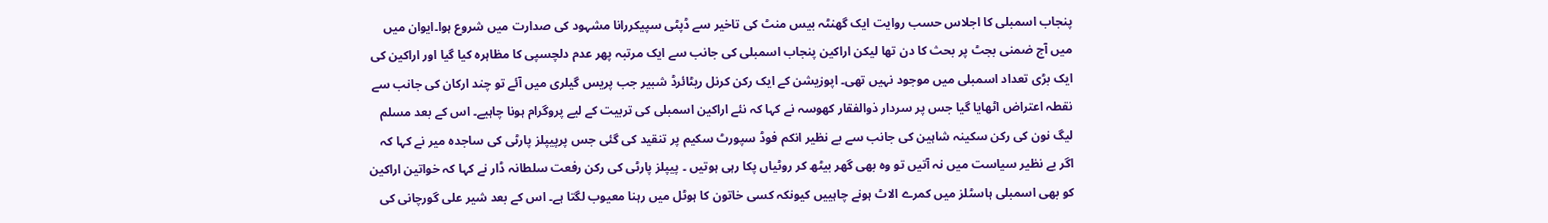پنجاب اسمبلی کا اجلاس حسب روایت ایک گھنٹہ بیس منٹ کی تاخیر سے ڈپٹی سپیکررانا مشہود کی صدارت میں شروع ہوا۔ایوان میں میں آج ضمنی بجٹ پر بحث کا دن تھا لیکن اراکین پنجاب اسمبلی کی جانب سے ایک مرتبہ پھر عدم دلچسپی کا مظاہرہ کیا گیا اور اراکین کی ایک بڑی تعداد اسمبلی میں موجود نہیں تھی۔ اپوزیشن کے ایک رکن کرنل ریٹائرڈ شبیر جب پریس گیلری میں آئے تو چند ارکان کی جانب سے نقطہ اعتراض اٹھایا گیا جس پر سردار ذوالفقار کھوسہ نے کہا کہ نئے اراکین اسمبلی کی تربیت کے لیے پروگرام ہونا چاہیے۔ اس کے بعد مسلم لیگ نون کی رکن سکینہ شاہین کی جانب سے بے نظیر انکم فوڈ سپورٹ سکیم پر تنقید کی گئی جس پرپیپلز پارٹی کی ساجدہ میر نے کہا کہ اگر بے نظیر سیاست میں نہ آتیں تو وہ بھی گھر بیٹھ کر روٹیاں پکا رہی ہوتیں ۔ پیپلز پارٹی کی رکن رفعت سلطانہ ڈار نے کہا کہ خواتین اراکین کو بھی اسمبلی ہاسٹلز میں کمرے الاٹ ہونے چاہییں کیونکہ کسی خاتون کا ہوٹل میں رہنا معیوب لگتا ہے۔ اس کے بعد شیر علی گورچانی کی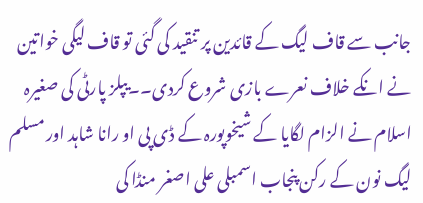جانب سے قاف لیگ کے قائدین پر تنقید کی گئی تو قاف لیگی خواتین نے انکے خلاف نعرے بازی شروع کردی۔۔یپلز پارٹی کی صغیرہ اسلام نے الزام لگایا کے شیخوپورہ کے ڈی پی او رانا شاہد اور مسلم لیگ نون کے رکن پنجاب اسمبلی علی اصغر منڈا کی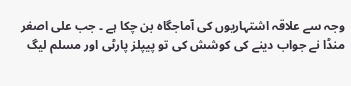وجہ سے علاقہ اشتہاریوں کی آماجگاہ بن چکا ہے ۔ جب علی اصغر منڈا نے جواب دینے کی کوشش کی تو پیپلز پارٹی اور مسلم لیگ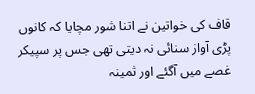قاف کی خواتین نے اتنا شور مچایا کہ کانوں پڑی آواز سنائی نہ دیتی تھی جس پر سپیکر غصے میں آگئے اور ثمینہ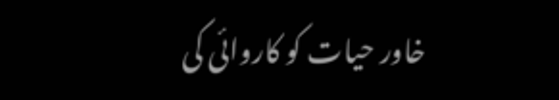خاور حیات کو کاروائی کی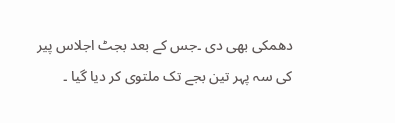دھمکی بھی دی ۔جس کے بعد بجٹ اجلاس پیر کی سہ پہر تین بجے تک ملتوی کر دیا گیا ۔